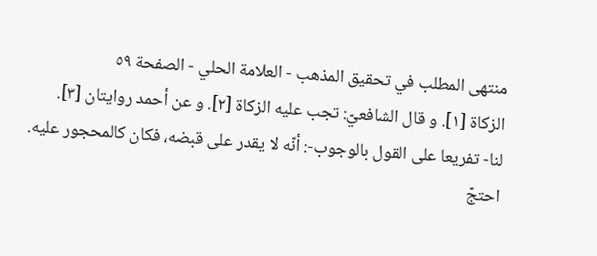منتهى المطلب في تحقيق المذهب - العلامة الحلي - الصفحة ٥٩
الزكاة [١]. و قال الشافعيّ: تجب عليه الزكاة [٢]. و عن أحمد روايتان [٣].
لنا- تفريعا على القول بالوجوب-: أنّه لا يقدر على قبضه، فكان كالمحجور عليه.
احتجّ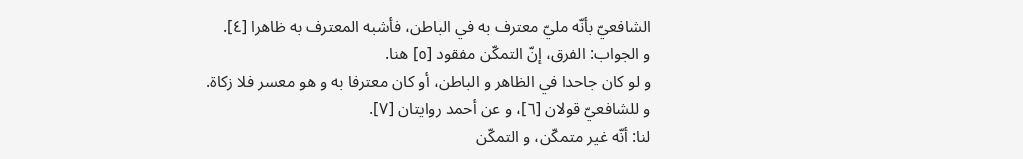الشافعيّ بأنّه مليّ معترف به في الباطن، فأشبه المعترف به ظاهرا [٤].
و الجواب: الفرق، إنّ التمكّن مفقود [٥] هنا.
و لو كان جاحدا في الظاهر و الباطن، أو كان معترفا به و هو معسر فلا زكاة.
و للشافعيّ قولان [٦]، و عن أحمد روايتان [٧].
لنا: أنّه غير متمكّن، و التمكّن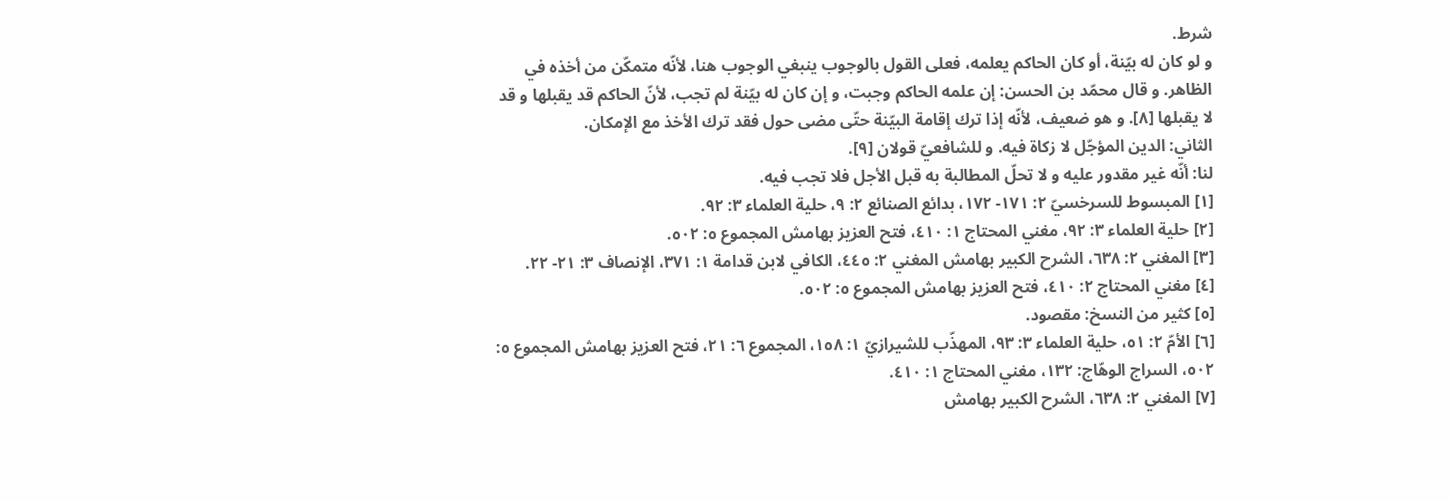شرط.
و لو كان له بيّنة، أو كان الحاكم يعلمه، فعلى القول بالوجوب ينبغي الوجوب هنا، لأنّه متمكّن من أخذه في الظاهر. و قال محمّد بن الحسن: إن علمه الحاكم وجبت، و إن كان له بيّنة لم تجب، لأنّ الحاكم قد يقبلها و قد لا يقبلها [٨]. و هو ضعيف، لأنّه إذا ترك إقامة البيّنة حتّى مضى حول فقد ترك الأخذ مع الإمكان.
الثاني: الدين المؤجّل لا زكاة فيه. و للشافعيّ قولان [٩].
لنا: أنّه غير مقدور عليه و لا تحلّ المطالبة به قبل الأجل فلا تجب فيه.
[١] المبسوط للسرخسيّ ٢: ١٧١- ١٧٢، بدائع الصنائع ٢: ٩، حلية العلماء ٣: ٩٢.
[٢] حلية العلماء ٣: ٩٢، مغني المحتاج ١: ٤١٠، فتح العزيز بهامش المجموع ٥: ٥٠٢.
[٣] المغني ٢: ٦٣٨، الشرح الكبير بهامش المغني ٢: ٤٤٥، الكافي لابن قدامة ١: ٣٧١، الإنصاف ٣: ٢١- ٢٢.
[٤] مغني المحتاج ٢: ٤١٠، فتح العزيز بهامش المجموع ٥: ٥٠٢.
[٥] كثير من النسخ: مقصود.
[٦] الأمّ ٢: ٥١، حلية العلماء ٣: ٩٣، المهذّب للشيرازيّ ١: ١٥٨، المجموع ٦: ٢١، فتح العزيز بهامش المجموع ٥: ٥٠٢، السراج الوهّاج: ١٣٢، مغني المحتاج ١: ٤١٠.
[٧] المغني ٢: ٦٣٨، الشرح الكبير بهامش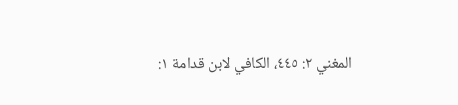المغني ٢: ٤٤٥، الكافي لابن قدامة ١: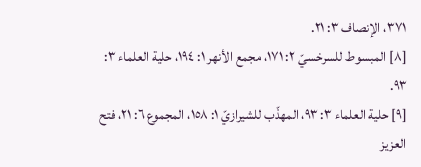٣٧١، الإنصاف ٣: ٢١.
[٨] المبسوط للسرخسيّ ٢: ١٧١، مجمع الأنهر ١: ١٩٤، حلية العلماء ٣: ٩٣.
[٩] حلية العلماء ٣: ٩٣، المهذّب للشيرازيّ ١: ١٥٨، المجموع ٦: ٢١، فتح العزيز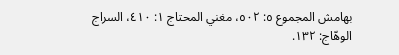بهامش المجموع ٥: ٥٠٢، مغني المحتاج ١: ٤١٠، السراج الوهّاج: ١٣٢.